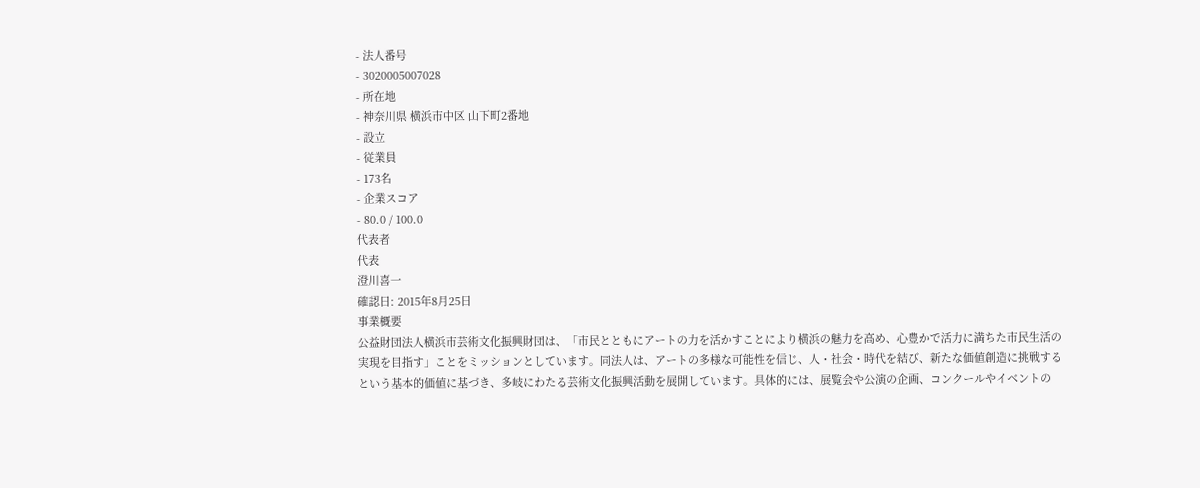- 法人番号
- 3020005007028
- 所在地
- 神奈川県 横浜市中区 山下町2番地
- 設立
- 従業員
- 173名
- 企業スコア
- 80.0 / 100.0
代表者
代表
澄川喜一
確認日: 2015年8月25日
事業概要
公益財団法人横浜市芸術文化振興財団は、「市民とともにアートの力を活かすことにより横浜の魅力を高め、心豊かで活力に満ちた市民生活の実現を目指す」ことをミッションとしています。同法人は、アートの多様な可能性を信じ、人・社会・時代を結び、新たな価値創造に挑戦するという基本的価値に基づき、多岐にわたる芸術文化振興活動を展開しています。具体的には、展覧会や公演の企画、コンクールやイベントの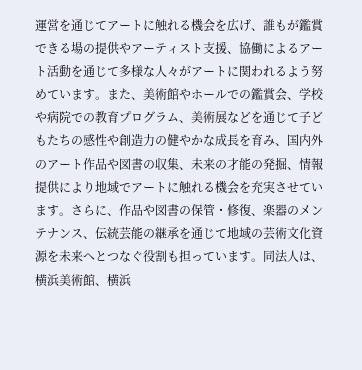運営を通じてアートに触れる機会を広げ、誰もが鑑賞できる場の提供やアーティスト支援、協働によるアート活動を通じて多様な人々がアートに関われるよう努めています。また、美術館やホールでの鑑賞会、学校や病院での教育プログラム、美術展などを通じて子どもたちの感性や創造力の健やかな成長を育み、国内外のアート作品や図書の収集、未来の才能の発掘、情報提供により地域でアートに触れる機会を充実させています。さらに、作品や図書の保管・修復、楽器のメンテナンス、伝統芸能の継承を通じて地域の芸術文化資源を未来へとつなぐ役割も担っています。同法人は、横浜美術館、横浜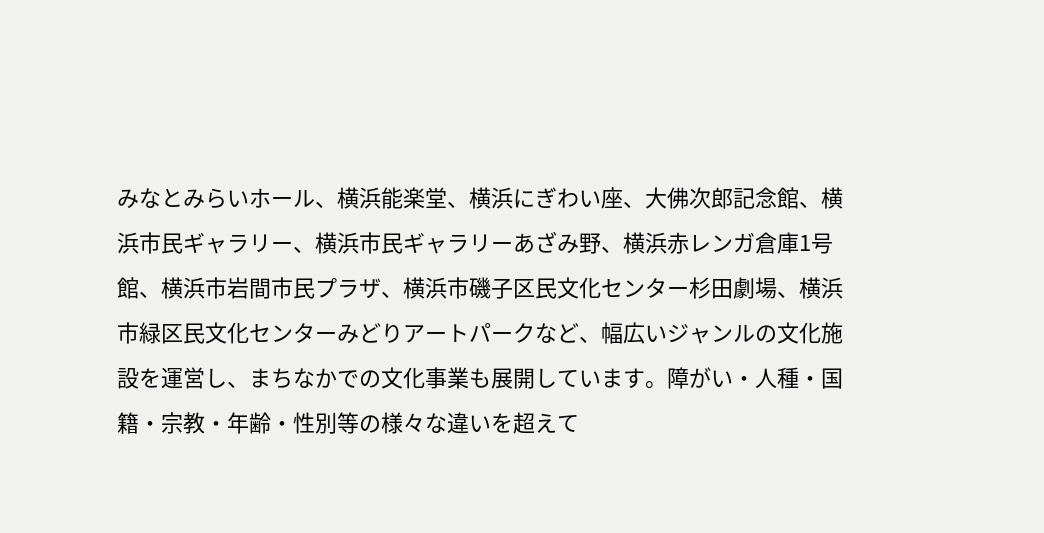みなとみらいホール、横浜能楽堂、横浜にぎわい座、大佛次郎記念館、横浜市民ギャラリー、横浜市民ギャラリーあざみ野、横浜赤レンガ倉庫1号館、横浜市岩間市民プラザ、横浜市磯子区民文化センター杉田劇場、横浜市緑区民文化センターみどりアートパークなど、幅広いジャンルの文化施設を運営し、まちなかでの文化事業も展開しています。障がい・人種・国籍・宗教・年齢・性別等の様々な違いを超えて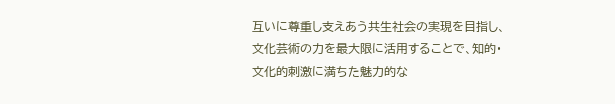互いに尊重し支えあう共生社会の実現を目指し、文化芸術の力を最大限に活用することで、知的・文化的刺激に満ちた魅力的な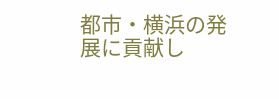都市・横浜の発展に貢献し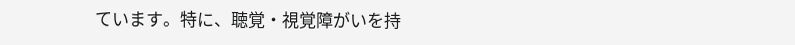ています。特に、聴覚・視覚障がいを持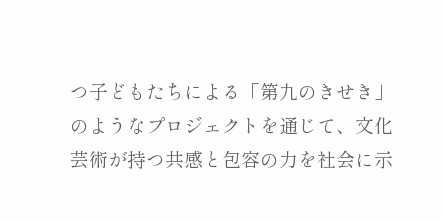つ子どもたちによる「第九のきせき」のようなプロジェクトを通じて、文化芸術が持つ共感と包容の力を社会に示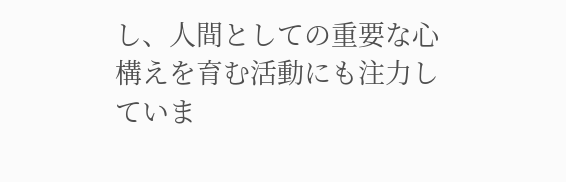し、人間としての重要な心構えを育む活動にも注力していま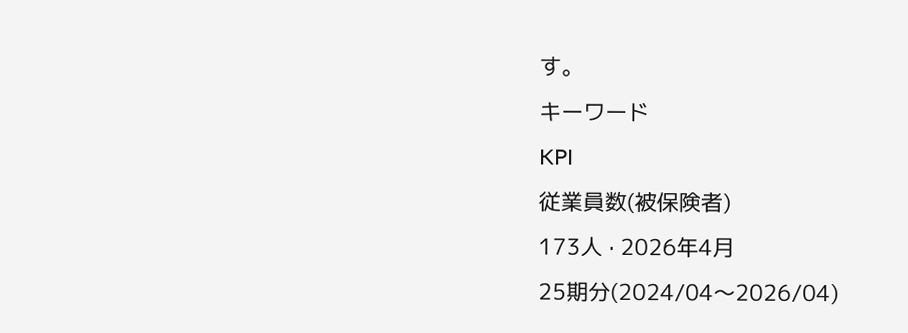す。
キーワード
KPI
従業員数(被保険者)
173人 · 2026年4月
25期分(2024/04〜2026/04)